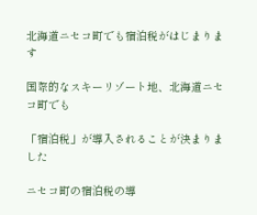北海道ニセコ町でも宿泊税がはじまります

国際的なスキーリゾート地、北海道ニセコ町でも

「宿泊税」が導入されることが決まりました

ニセコ町の宿泊税の導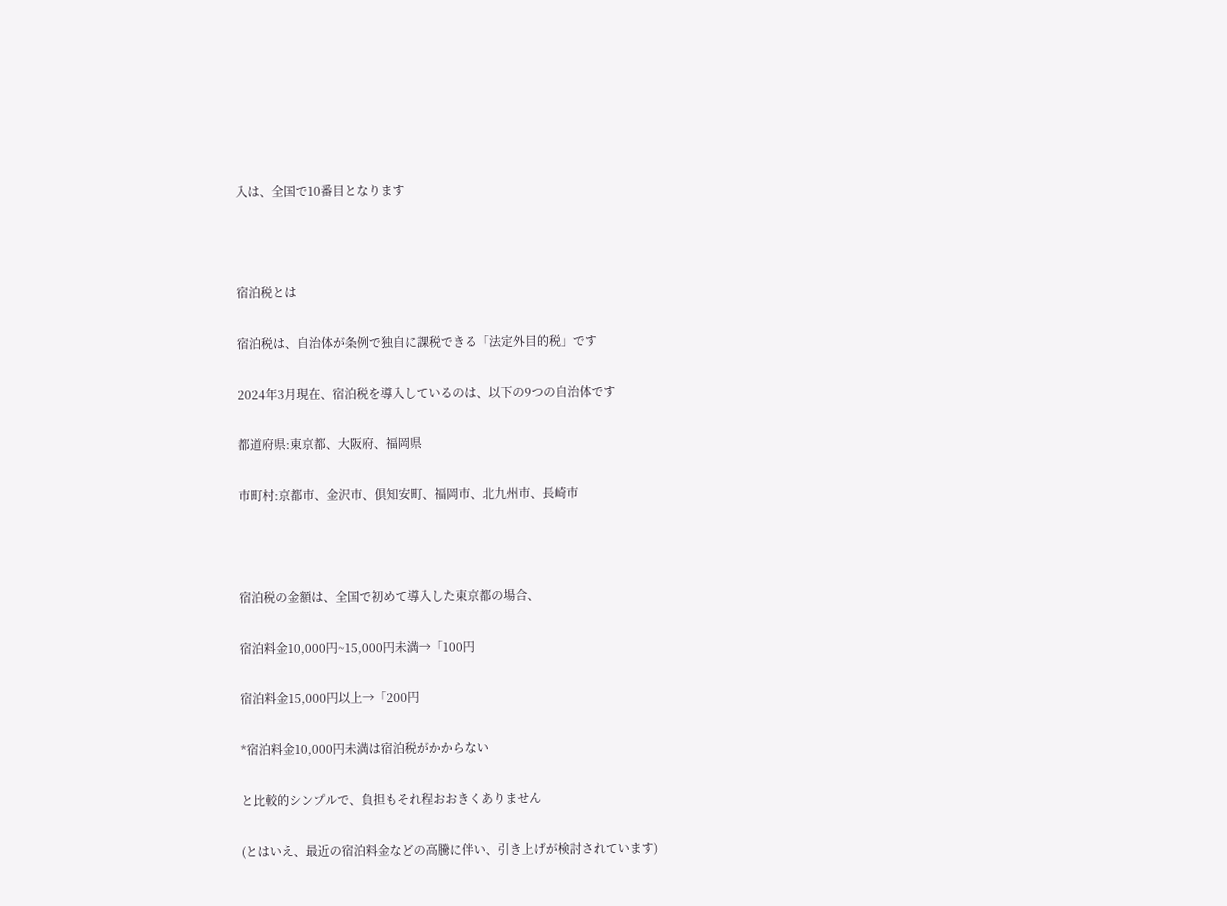入は、全国で10番目となります



宿泊税とは

宿泊税は、自治体が条例で独自に課税できる「法定外目的税」です

2024年3月現在、宿泊税を導入しているのは、以下の9つの自治体です

都道府県:東京都、大阪府、福岡県

市町村:京都市、金沢市、倶知安町、福岡市、北九州市、長崎市



宿泊税の金額は、全国で初めて導入した東京都の場合、

宿泊料金10,000円~15,000円未満→「100円

宿泊料金15,000円以上→「200円

*宿泊料金10,000円未満は宿泊税がかからない

と比較的シンプルで、負担もそれ程おおきくありません

(とはいえ、最近の宿泊料金などの高騰に伴い、引き上げが検討されています)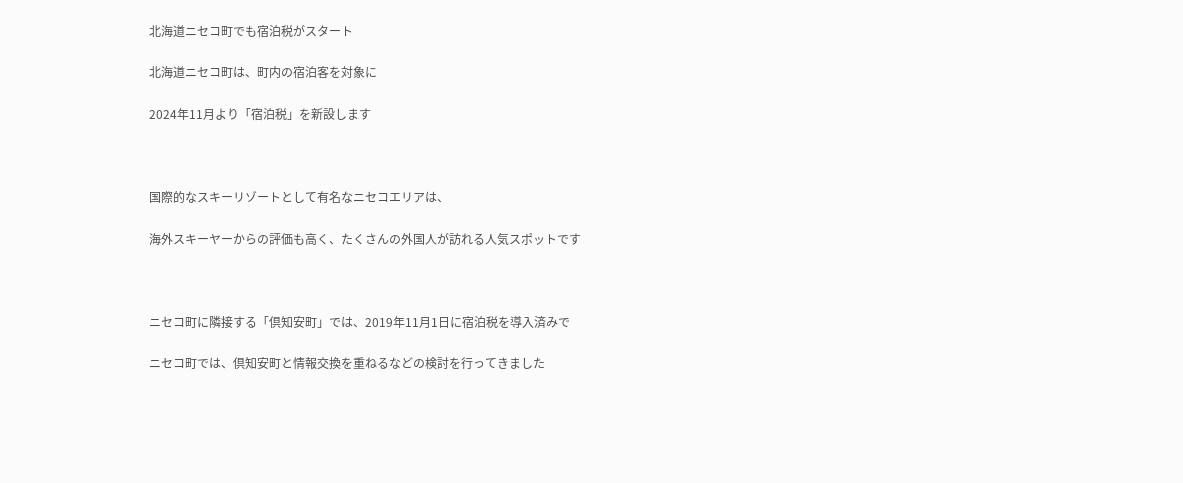北海道ニセコ町でも宿泊税がスタート

北海道ニセコ町は、町内の宿泊客を対象に

2024年11月より「宿泊税」を新設します



国際的なスキーリゾートとして有名なニセコエリアは、

海外スキーヤーからの評価も高く、たくさんの外国人が訪れる人気スポットです



ニセコ町に隣接する「倶知安町」では、2019年11月1日に宿泊税を導入済みで

ニセコ町では、倶知安町と情報交換を重ねるなどの検討を行ってきました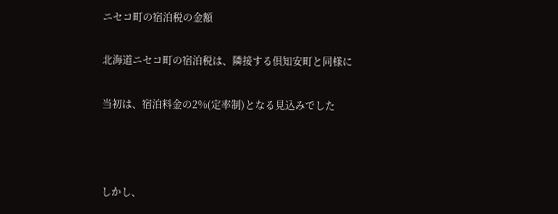ニセコ町の宿泊税の金額

北海道ニセコ町の宿泊税は、隣接する倶知安町と同様に

当初は、宿泊料金の2%(定率制)となる見込みでした



しかし、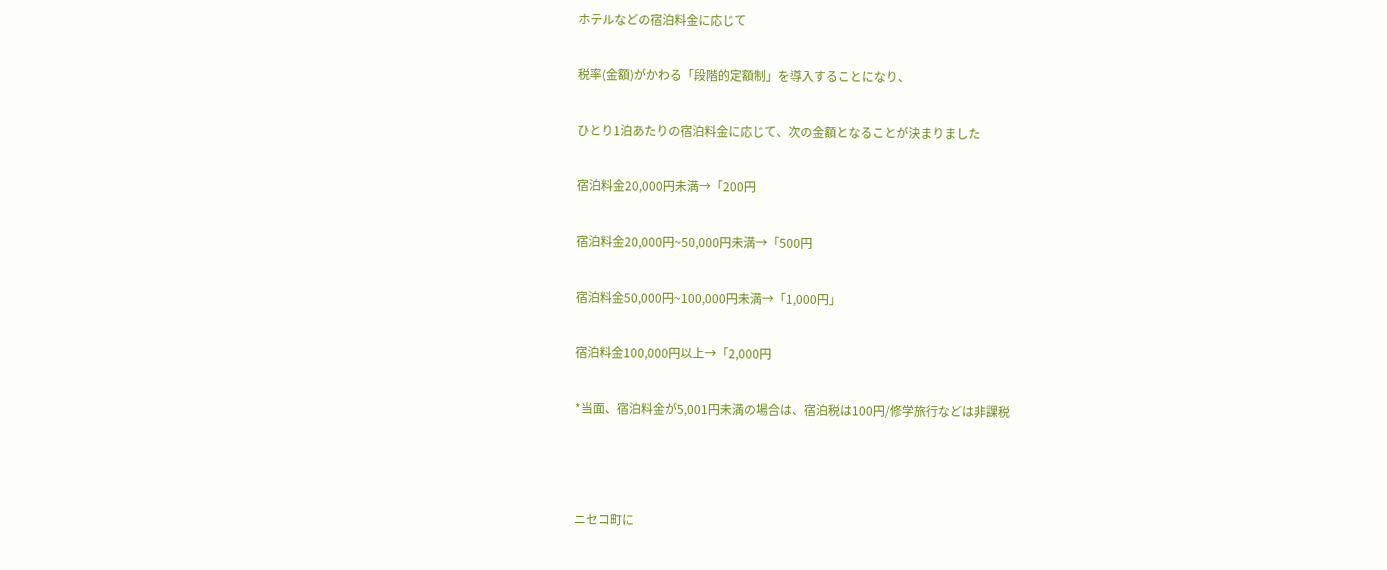ホテルなどの宿泊料金に応じて

税率(金額)がかわる「段階的定額制」を導入することになり、

ひとり1泊あたりの宿泊料金に応じて、次の金額となることが決まりました

宿泊料金20,000円未満→「200円

宿泊料金20,000円~50,000円未満→「500円

宿泊料金50,000円~100,000円未満→「1,000円」

宿泊料金100,000円以上→「2,000円

*当面、宿泊料金が5,001円未満の場合は、宿泊税は100円/修学旅行などは非課税



ニセコ町に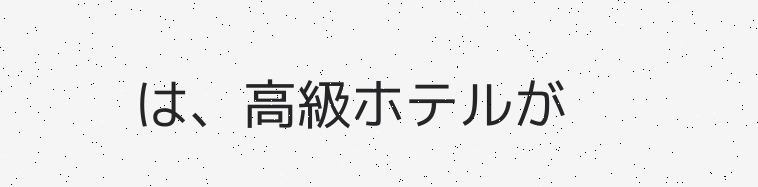は、高級ホテルが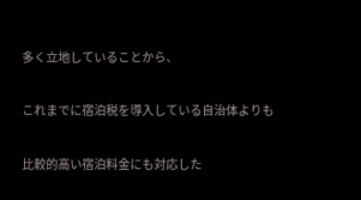多く立地していることから、

これまでに宿泊税を導入している自治体よりも

比較的高い宿泊料金にも対応した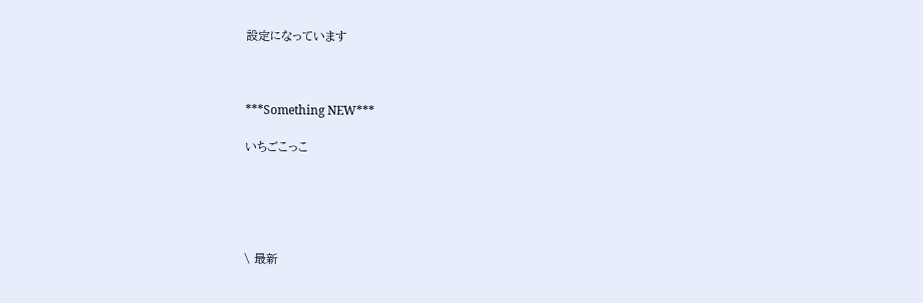設定になっています



***Something NEW***

いちごこっこ





\ 最新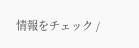情報をチェック /